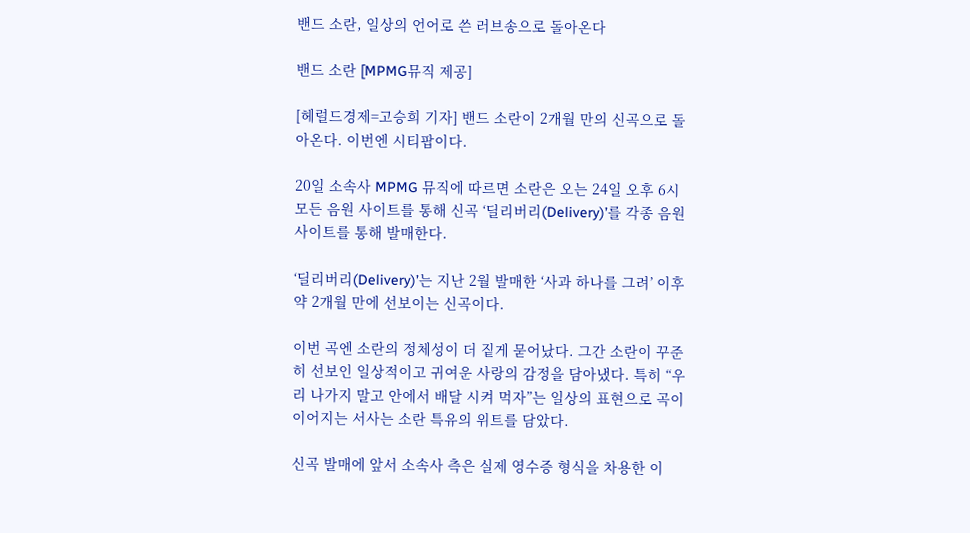밴드 소란, 일상의 언어로 쓴 러브송으로 돌아온다

밴드 소란 [MPMG뮤직 제공]

[헤럴드경제=고승희 기자] 밴드 소란이 2개월 만의 신곡으로 돌아온다. 이번엔 시티팝이다.

20일 소속사 MPMG 뮤직에 따르면 소란은 오는 24일 오후 6시 모든 음원 사이트를 통해 신곡 ‘딜리버리(Delivery)’를 각종 음원 사이트를 통해 발매한다.

‘딜리버리(Delivery)’는 지난 2월 발매한 ‘사과 하나를 그려’ 이후 약 2개월 만에 선보이는 신곡이다.

이번 곡엔 소란의 정체성이 더 짙게 묻어났다. 그간 소란이 꾸준히 선보인 일상적이고 귀여운 사랑의 감정을 담아냈다. 특히 “우리 나가지 말고 안에서 배달 시켜 먹자”는 일상의 표현으로 곡이 이어지는 서사는 소란 특유의 위트를 담았다.

신곡 발매에 앞서 소속사 측은 실제 영수증 형식을 차용한 이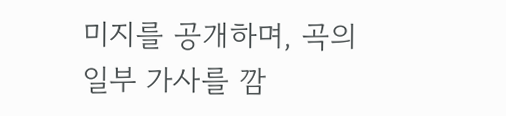미지를 공개하며, 곡의 일부 가사를 깜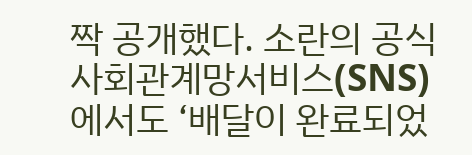짝 공개했다. 소란의 공식 사회관계망서비스(SNS)에서도 ‘배달이 완료되었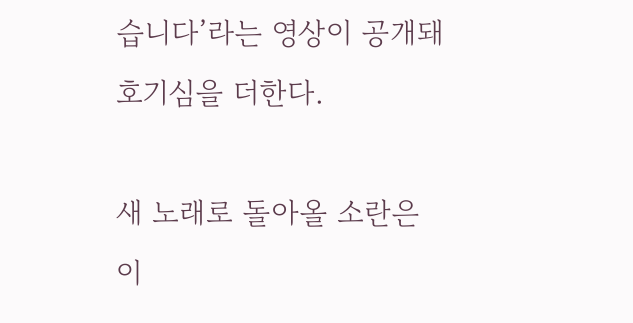습니다’라는 영상이 공개돼 호기심을 더한다.

새 노래로 돌아올 소란은 이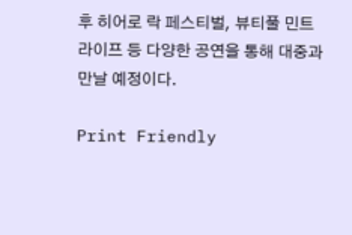후 히어로 락 페스티벌, 뷰티풀 민트 라이프 등 다양한 공연을 통해 대중과 만날 예정이다.

Print Friendly